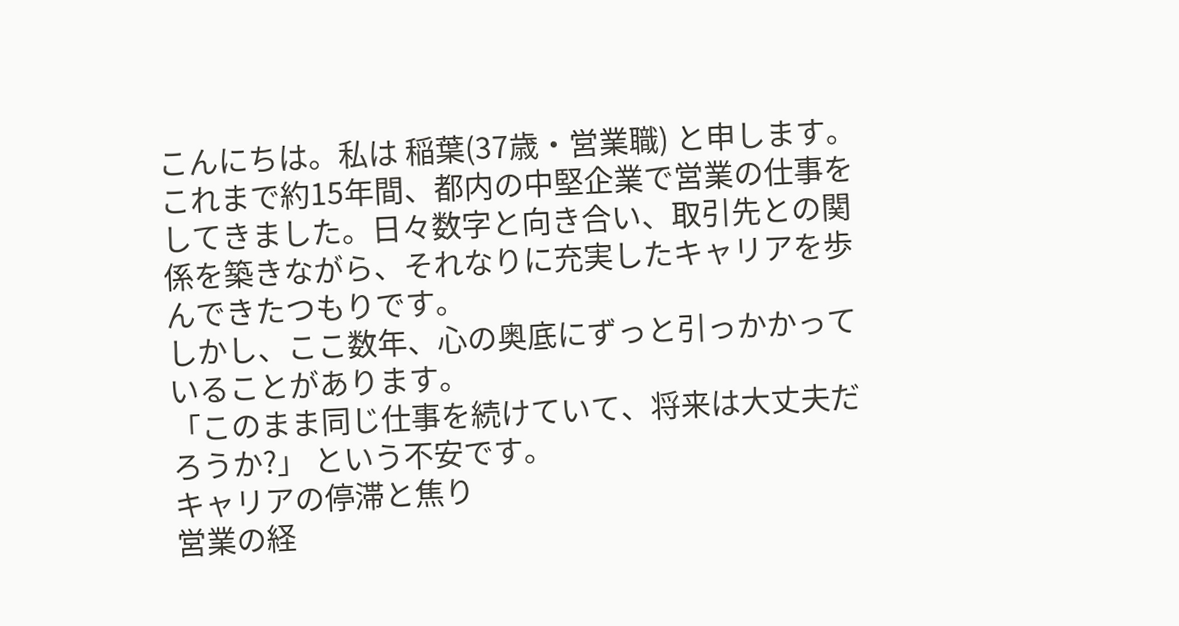こんにちは。私は 稲葉(37歳・営業職) と申します。
これまで約15年間、都内の中堅企業で営業の仕事をしてきました。日々数字と向き合い、取引先との関係を築きながら、それなりに充実したキャリアを歩んできたつもりです。
しかし、ここ数年、心の奥底にずっと引っかかっていることがあります。
「このまま同じ仕事を続けていて、将来は大丈夫だろうか?」 という不安です。
キャリアの停滞と焦り
営業の経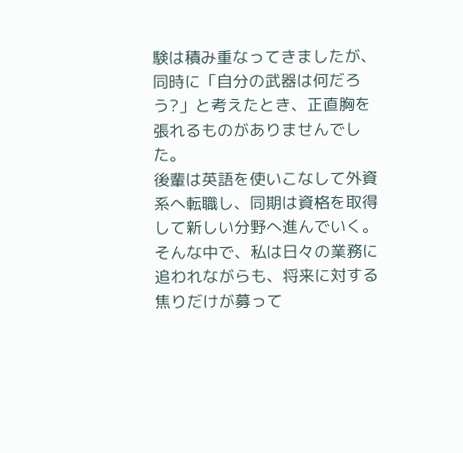験は積み重なってきましたが、同時に「自分の武器は何だろう?」と考えたとき、正直胸を張れるものがありませんでした。
後輩は英語を使いこなして外資系へ転職し、同期は資格を取得して新しい分野へ進んでいく。
そんな中で、私は日々の業務に追われながらも、将来に対する焦りだけが募って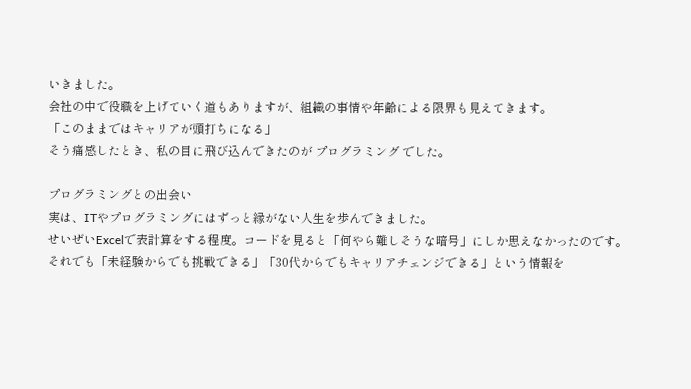いきました。
会社の中で役職を上げていく道もありますが、組織の事情や年齢による限界も見えてきます。
「このままではキャリアが頭打ちになる」
そう痛感したとき、私の目に飛び込んできたのが プログラミング でした。

プログラミングとの出会い
実は、ITやプログラミングにはずっと縁がない人生を歩んできました。
せいぜいExcelで表計算をする程度。コードを見ると「何やら難しそうな暗号」にしか思えなかったのです。
それでも「未経験からでも挑戦できる」「30代からでもキャリアチェンジできる」という情報を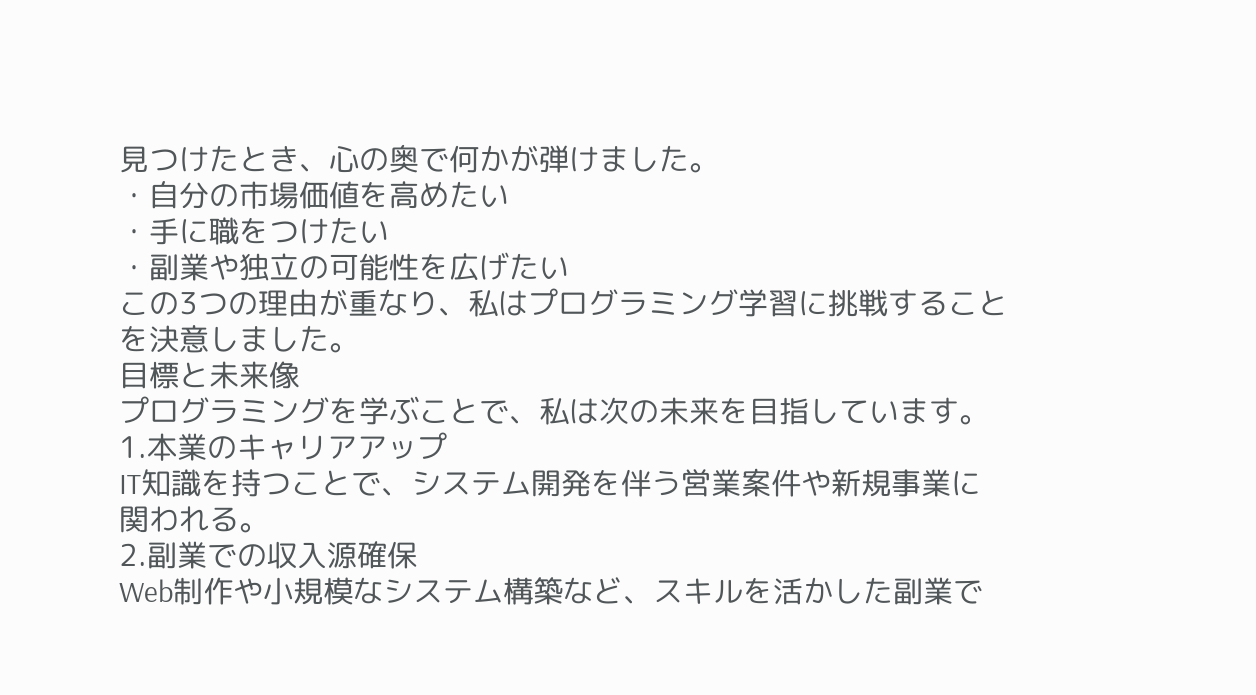見つけたとき、心の奥で何かが弾けました。
・自分の市場価値を高めたい
・手に職をつけたい
・副業や独立の可能性を広げたい
この3つの理由が重なり、私はプログラミング学習に挑戦することを決意しました。
目標と未来像
プログラミングを学ぶことで、私は次の未来を目指しています。
1.本業のキャリアアップ
IT知識を持つことで、システム開発を伴う営業案件や新規事業に関われる。
2.副業での収入源確保
Web制作や小規模なシステム構築など、スキルを活かした副業で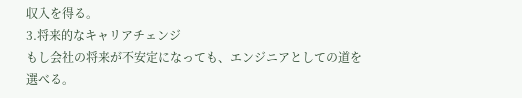収入を得る。
3.将来的なキャリアチェンジ
もし会社の将来が不安定になっても、エンジニアとしての道を選べる。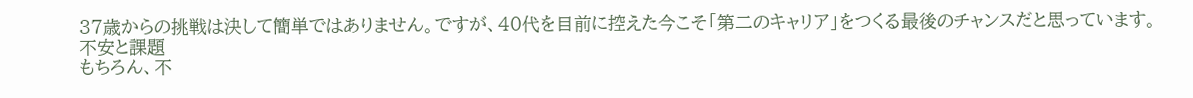37歳からの挑戦は決して簡単ではありません。ですが、40代を目前に控えた今こそ「第二のキャリア」をつくる最後のチャンスだと思っています。
不安と課題
もちろん、不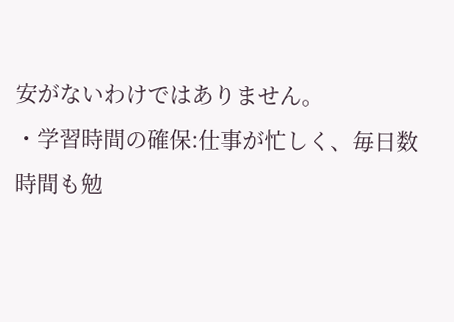安がないわけではありません。
・学習時間の確保:仕事が忙しく、毎日数時間も勉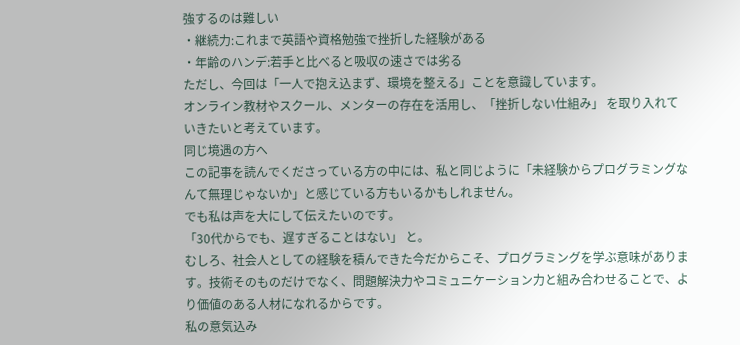強するのは難しい
・継続力:これまで英語や資格勉強で挫折した経験がある
・年齢のハンデ:若手と比べると吸収の速さでは劣る
ただし、今回は「一人で抱え込まず、環境を整える」ことを意識しています。
オンライン教材やスクール、メンターの存在を活用し、「挫折しない仕組み」 を取り入れていきたいと考えています。
同じ境遇の方へ
この記事を読んでくださっている方の中には、私と同じように「未経験からプログラミングなんて無理じゃないか」と感じている方もいるかもしれません。
でも私は声を大にして伝えたいのです。
「30代からでも、遅すぎることはない」 と。
むしろ、社会人としての経験を積んできた今だからこそ、プログラミングを学ぶ意味があります。技術そのものだけでなく、問題解決力やコミュニケーション力と組み合わせることで、より価値のある人材になれるからです。
私の意気込み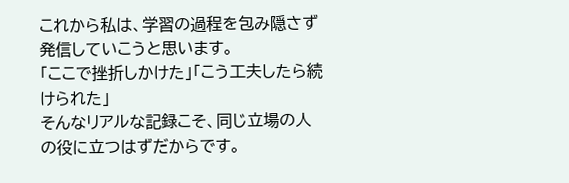これから私は、学習の過程を包み隠さず発信していこうと思います。
「ここで挫折しかけた」「こう工夫したら続けられた」
そんなリアルな記録こそ、同じ立場の人の役に立つはずだからです。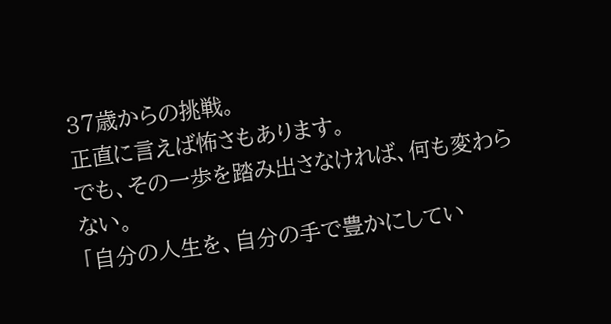37歳からの挑戦。
正直に言えば怖さもあります。
でも、その一歩を踏み出さなければ、何も変わらない。
「自分の人生を、自分の手で豊かにしてい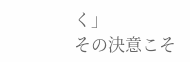く」
その決意こそ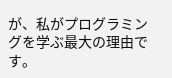が、私がプログラミングを学ぶ最大の理由です。